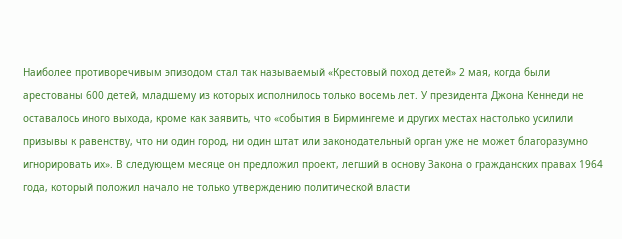Наиболее противоречивым эпизодом стал так называемый «Крестовый поход детей» 2 мая, когда были арестованы 600 детей, младшему из которых исполнилось только восемь лет. У президента Джона Кеннеди не оставалось иного выхода, кроме как заявить, что «события в Бирмингеме и других местах настолько усилили призывы к равенству, что ни один город, ни один штат или законодательный орган уже не может благоразумно игнорировать их». В следующем месяце он предложил проект, легший в основу Закона о гражданских правах 1964 года, который положил начало не только утверждению политической власти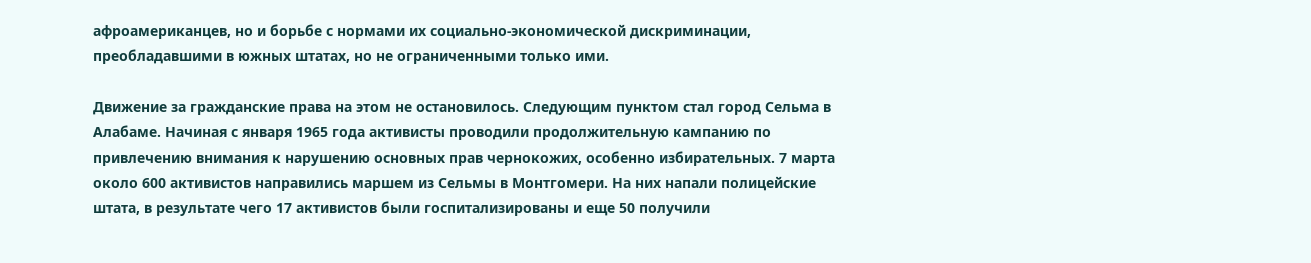афроамериканцев, но и борьбе с нормами их социально-экономической дискриминации, преобладавшими в южных штатах, но не ограниченными только ими.

Движение за гражданские права на этом не остановилось. Следующим пунктом стал город Сельма в Алабаме. Начиная с января 1965 года активисты проводили продолжительную кампанию по привлечению внимания к нарушению основных прав чернокожих, особенно избирательных. 7 марта около 600 активистов направились маршем из Сельмы в Монтгомери. На них напали полицейские штата, в результате чего 17 активистов были госпитализированы и еще 50 получили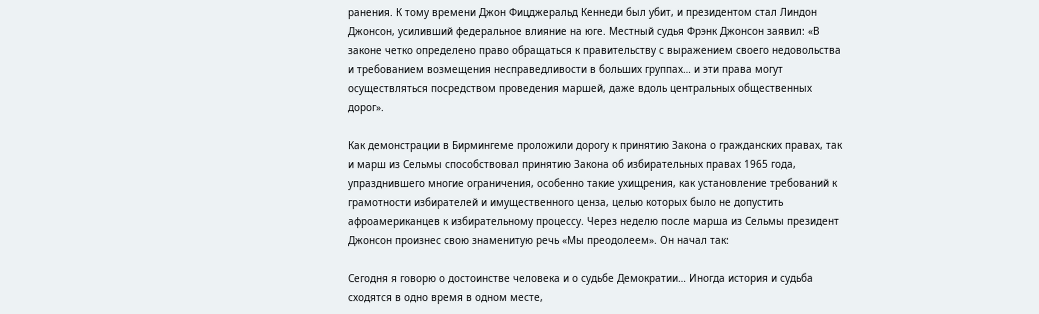ранения. К тому времени Джон Фицджеральд Кеннеди был убит, и президентом стал Линдон Джонсон, усиливший федеральное влияние на юге. Местный судья Фрэнк Джонсон заявил: «В законе четко определено право обращаться к правительству с выражением своего недовольства и требованием возмещения несправедливости в больших группах… и эти права могут осуществляться посредством проведения маршей, даже вдоль центральных общественных дорог».

Как демонстрации в Бирмингеме проложили дорогу к принятию Закона о гражданских правах, так и марш из Сельмы способствовал принятию Закона об избирательных правах 1965 года, упразднившего многие ограничения, особенно такие ухищрения, как установление требований к грамотности избирателей и имущественного ценза, целью которых было не допустить афроамериканцев к избирательному процессу. Через неделю после марша из Сельмы президент Джонсон произнес свою знаменитую речь «Мы преодолеем». Он начал так:

Сегодня я говорю о достоинстве человека и о судьбе Демократии… Иногда история и судьба сходятся в одно время в одном месте,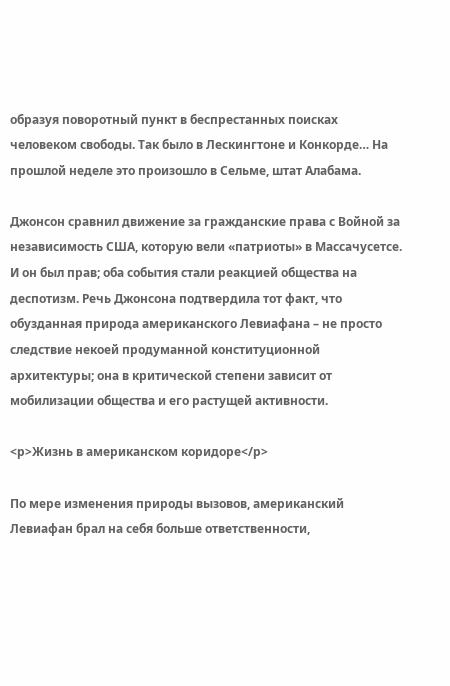образуя поворотный пункт в беспрестанных поисках человеком свободы. Так было в Лескингтоне и Конкорде… На прошлой неделе это произошло в Сельме, штат Алабама.

Джонсон сравнил движение за гражданские права с Войной за независимость США, которую вели «патриоты» в Массачусетсе. И он был прав; оба события стали реакцией общества на деспотизм. Речь Джонсона подтвердила тот факт, что обузданная природа американского Левиафана – не просто следствие некоей продуманной конституционной архитектуры; она в критической степени зависит от мобилизации общества и его растущей активности.

<p>Жизнь в американском коридоре</p>

По мере изменения природы вызовов, американский Левиафан брал на себя больше ответственности,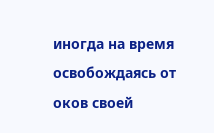иногда на время освобождаясь от оков своей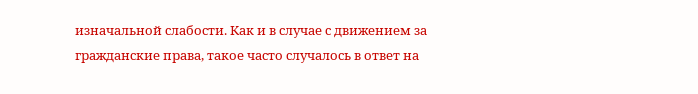изначальной слабости. Как и в случае с движением за гражданские права, такое часто случалось в ответ на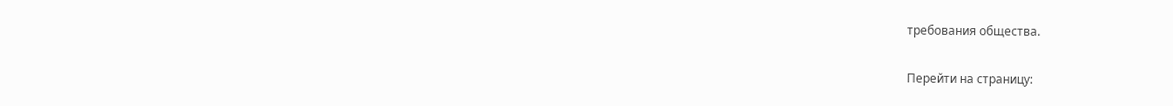требования общества.

Перейти на страницу: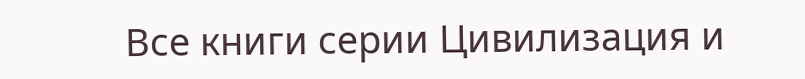Все книги серии Цивилизация и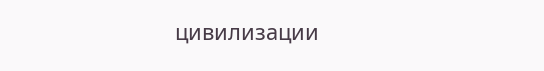цивилизации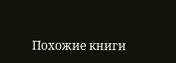Похожие книги